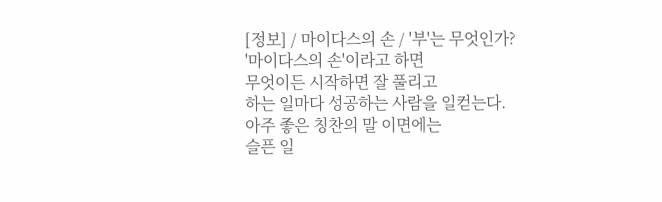[정보] / 마이다스의 손 / '부'는 무엇인가?
'마이다스의 손'이라고 하면
무엇이든 시작하면 잘 풀리고
하는 일마다 성공하는 사람을 일컫는다.
아주 좋은 칭찬의 말 이면에는
슬픈 일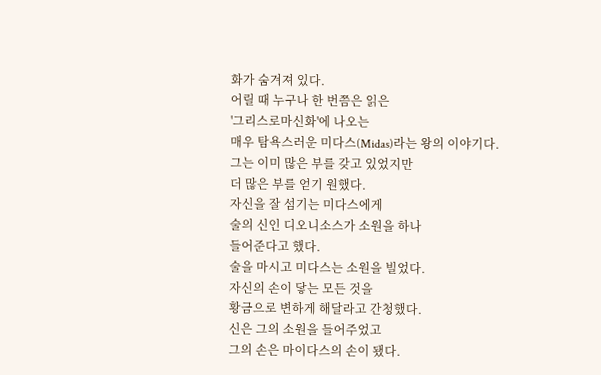화가 숨겨져 있다.
어릴 때 누구나 한 번쯤은 읽은
'그리스로마신화'에 나오는
매우 탐욕스러운 미다스(Midas)라는 왕의 이야기다.
그는 이미 많은 부를 갖고 있었지만
더 많은 부를 얻기 원했다.
자신을 잘 섬기는 미다스에게
술의 신인 디오니소스가 소원을 하나
들어준다고 했다.
술을 마시고 미다스는 소원을 빌었다.
자신의 손이 닿는 모든 것을
황금으로 변하게 해달라고 간청했다.
신은 그의 소원을 들어주었고
그의 손은 마이다스의 손이 됐다.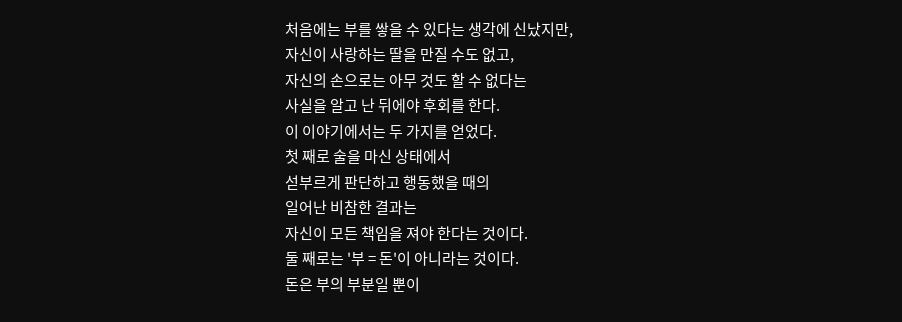처음에는 부를 쌓을 수 있다는 생각에 신났지만,
자신이 사랑하는 딸을 만질 수도 없고,
자신의 손으로는 아무 것도 할 수 없다는
사실을 알고 난 뒤에야 후회를 한다.
이 이야기에서는 두 가지를 얻었다.
첫 째로 술을 마신 상태에서
섣부르게 판단하고 행동했을 때의
일어난 비참한 결과는
자신이 모든 책임을 져야 한다는 것이다.
둘 째로는 '부 = 돈'이 아니라는 것이다.
돈은 부의 부분일 뿐이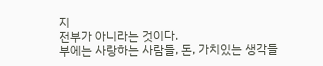지
전부가 아니라는 것이다.
부에는 사랑하는 사람들, 돈, 가치있는 생각들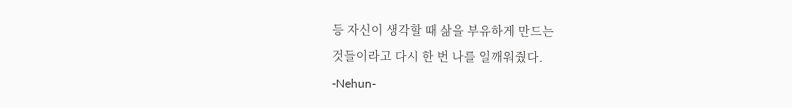등 자신이 생각할 때 삶을 부유하게 만드는
것들이라고 다시 한 번 나를 일깨워줬다.
-Nehun-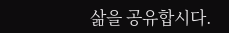삶을 공유합시다.